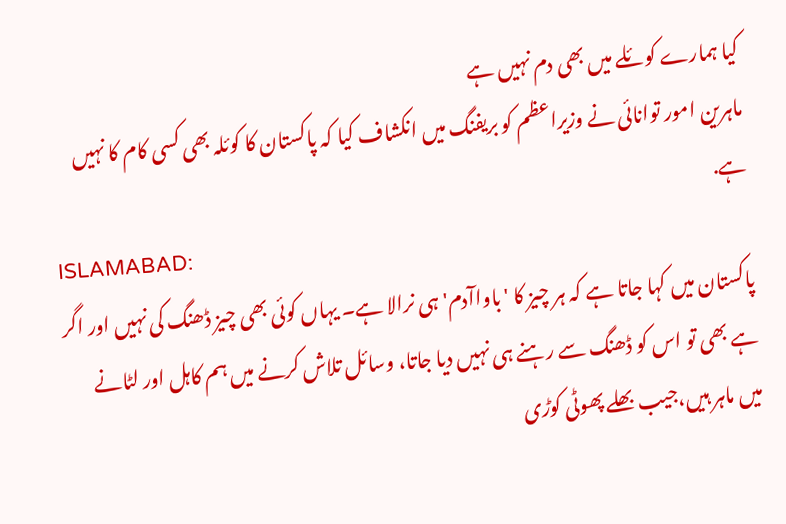کیا ہمارے کوئلے میں بھی دم نہیں ہے
ماہرین امور توانائی نے وزیراعظم کو بریفنگ میں انکشاف کیا کہ پاکستان کا کوئلہ بھی کسی کام کا نہیں ہے.
ISLAMABAD:
پاکستان میں کہا جاتا ہے کہ ہر چیز کا 'باواآدم' ہی نرالا ہے۔ یہاں کوئی بھی چیز ڈھنگ کی نہیں اور اگر ہے بھی تو اس کو ڈھنگ سے رہنے ہی نہیں دیا جاتا، وسائل تلاش کرنے میں ہم کاہل اور لٹانے میں ماہر ہیں،جیب بھلے پھوٹی کوڑی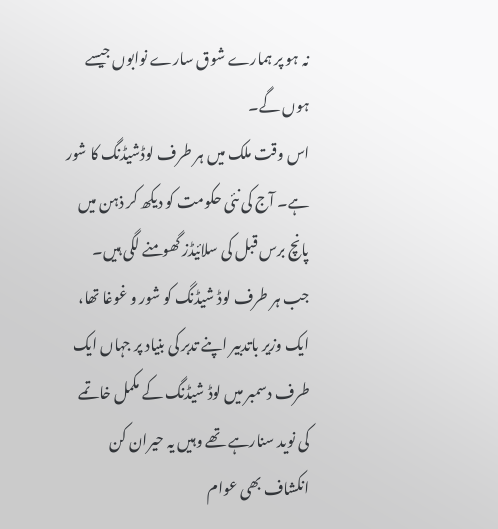نہ ہو پر ہمارے شوق سارے نوابوں جیسے ہوں گے۔
اس وقت ملک میں ہر طرف لوڈشیڈنگ کا شور ہے۔ آج کی نئی حکومت کو دیکھ کر ذہن میں پانچ برس قبل کی سلائیڈز گھومنے لگی ہیں۔ جب ہر طرف لوڈ شیڈنگ کو شور و غوغا تھا، ایک وزیر باتدبیر اپنے تدبر کی بنیاد پر جہاں ایک طرف دسمبر میں لوڈ شیڈنگ کے مکمل خاتمے کی نوید سنارہے تھے وہیں یہ حیران کن انکشاف بھی عوام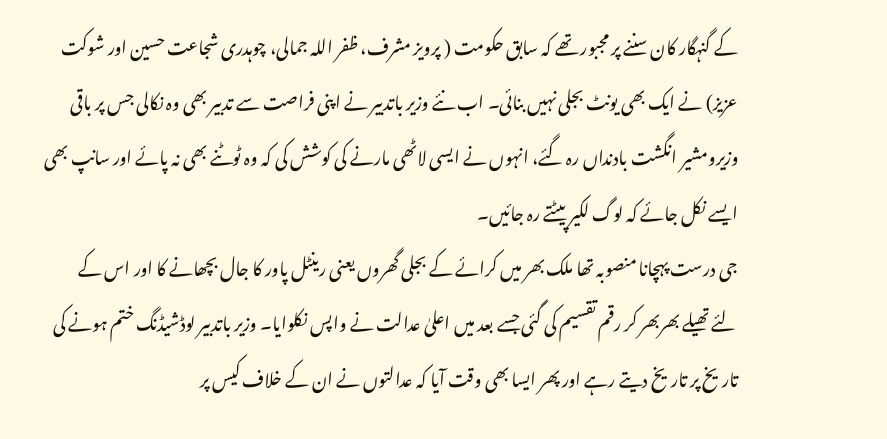کے گنہگار کان سننے پر مجبور تھے کہ سابق حکومت ( پرویز مشرف، ظفر اللہ جمالی، چوہدری شجاعت حسین اور شوکت عزیز) نے ایک بھی یونٹ بجلی نہیں بنائی۔ اب نئے وزیر باتدبیر نے اپنی فراصت سے تدبیر بھی وہ نکالی جس پر باقی وزیرومشیر انگشت بادنداں رہ گئے، انہوں نے ایسی لاٹھی مارنے کی کوشش کی کہ وہ ٹوٹنے بھی نہ پائے اور سانپ بھی ایسے نکل جائے کہ لوگ لکیر پیٹتے رہ جائیں۔
جی درست پہچانا منصوبہ تھا ملک بھر میں کرائے کے بجلی گھروں یعنی رینٹل پاور کا جال بچھانے کا اور اس کے لئے تھیلے بھربھر کر رقم تقسیم کی گئی جسے بعد میں اعلیٰ عدالت نے واپس نکلوایا۔ وزیر باتدبیر لوڈشیڈنگ ختم ہونے کی تاریخ پر تاریخ دیتے رہے اور پھر ایسا بھی وقت آیا کہ عدالتوں نے ان کے خلاف کیس پر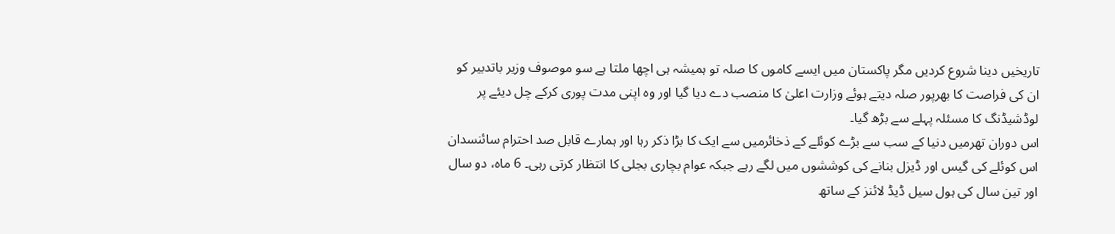تاریخیں دینا شروع کردیں مگر پاکستان میں ایسے کاموں کا صلہ تو ہمیشہ ہی اچھا ملتا ہے سو موصوف وزیر باتدبیر کو ان کی فراصت کا بھرپور صلہ دیتے ہوئے وزارت اعلیٰ کا منصب دے دیا گیا اور وہ اپنی مدت پوری کرکے چل دیئے پر لوڈشیڈنگ کا مسئلہ پہلے سے بڑھ گیا۔
اس دوران تھرمیں دنیا کے سب سے بڑے کوئلے کے ذخائرمیں سے ایک کا بڑا ذکر رہا اور ہمارے قابل صد احترام سائنسدان اس کوئلے کی گیس اور ڈیزل بنانے کی کوششوں میں لگے رہے جبکہ عوام بچاری بجلی کا انتظار کرتی رہی۔ 6 ماہ، دو سال اور تین سال کی ہول سیل ڈیڈ لائنز کے ساتھ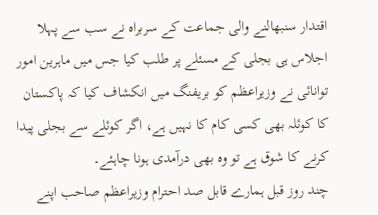اقتدار سنبھالنے والی جماعت کے سربراہ نے سب سے پہلا اجلاس ہی بجلی کے مسئلے پر طلب کیا جس میں ماہرین امور توانائی نے وزیراعظم کو بریفنگ میں انکشاف کیا کہ پاکستان کا کوئلہ بھی کسی کام کا نہیں ہے، اگر کوئلے سے بجلی پیدا کرنے کا شوق ہے تو وہ بھی درآمدی ہونا چاہئے۔
چند روز قبل ہمارے قابل صد احترام وزیراعظم صاحب اپنے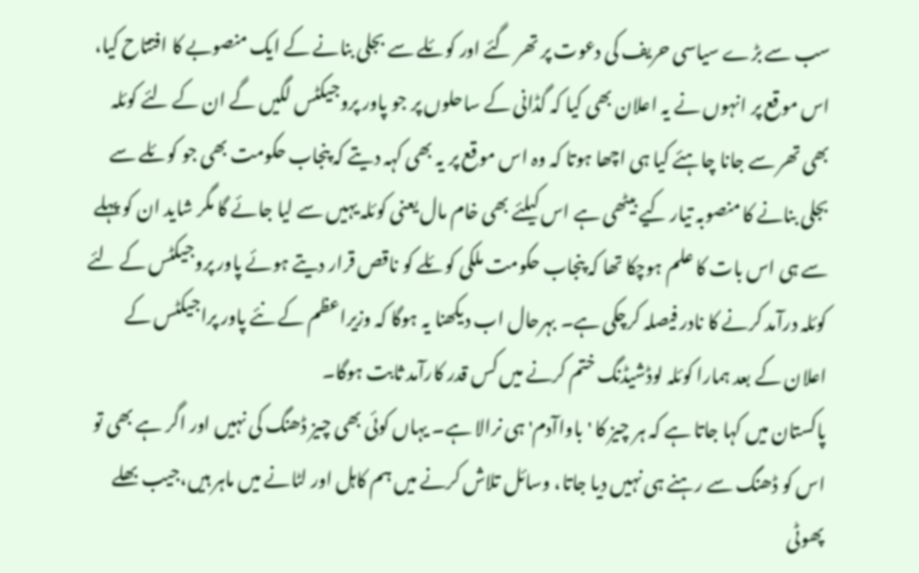سب سے بڑے سیاسی حریف کی دعوت پر تھر گئے اور کوئلے سے بجلی بنانے کے ایک منصوبے کا افتتاح کیا، اس موقع پر انہوں نے یہ اعلان بھی کیا کہ گڈانی کے ساحلوں پر جو پاور پروجیکٹس لگیں گے ان کے لئے کوئلہ بھی تھر سے جانا چاہئے کیا ہی اچھا ہوتا کہ وہ اس موقع پر یہ بھی کہہ دیتے کہ پنجاب حکومت بھی جو کوئلے سے بجلی بنانے کا منصوبہ تیار کیے بیٹھی ہے اس کیلئے بھی خام مال یعنی کوئلہ یہیں سے لیا جائے گا مگر شاید ان کو پہلے سے ہی اس بات کا علم ہوچکا تھا کہ پنجاب حکومت ملکی کوئلے کو ناقص قرار دیتے ہوئے پاور پروجیکٹس کے لئے کوئلہ درآمد کرنے کا نادر فیصلہ کرچکی ہے۔ بہرحال اب دیکھنا یہ ہوگا کہ وزیراعظم کے نئے پاور پراجیکٹس کے اعلان کے بعد ہمارا کوئلہ لوڈشیڈنگ ختم کرنے میں کس قدر کارآمد ثابت ہوگا۔
پاکستان میں کہا جاتا ہے کہ ہر چیز کا 'باواآدم' ہی نرالا ہے۔ یہاں کوئی بھی چیز ڈھنگ کی نہیں اور اگر ہے بھی تو اس کو ڈھنگ سے رہنے ہی نہیں دیا جاتا، وسائل تلاش کرنے میں ہم کاہل اور لٹانے میں ماہر ہیں،جیب بھلے پھوٹی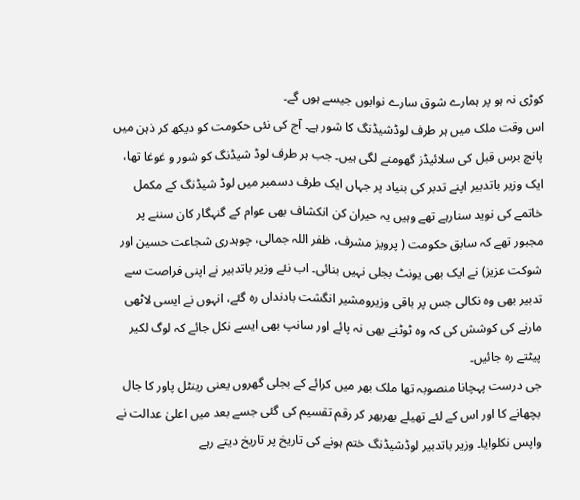کوڑی نہ ہو پر ہمارے شوق سارے نوابوں جیسے ہوں گے۔
اس وقت ملک میں ہر طرف لوڈشیڈنگ کا شور ہے۔ آج کی نئی حکومت کو دیکھ کر ذہن میں پانچ برس قبل کی سلائیڈز گھومنے لگی ہیں۔ جب ہر طرف لوڈ شیڈنگ کو شور و غوغا تھا، ایک وزیر باتدبیر اپنے تدبر کی بنیاد پر جہاں ایک طرف دسمبر میں لوڈ شیڈنگ کے مکمل خاتمے کی نوید سنارہے تھے وہیں یہ حیران کن انکشاف بھی عوام کے گنہگار کان سننے پر مجبور تھے کہ سابق حکومت ( پرویز مشرف، ظفر اللہ جمالی، چوہدری شجاعت حسین اور شوکت عزیز) نے ایک بھی یونٹ بجلی نہیں بنائی۔ اب نئے وزیر باتدبیر نے اپنی فراصت سے تدبیر بھی وہ نکالی جس پر باقی وزیرومشیر انگشت بادنداں رہ گئے، انہوں نے ایسی لاٹھی مارنے کی کوشش کی کہ وہ ٹوٹنے بھی نہ پائے اور سانپ بھی ایسے نکل جائے کہ لوگ لکیر پیٹتے رہ جائیں۔
جی درست پہچانا منصوبہ تھا ملک بھر میں کرائے کے بجلی گھروں یعنی رینٹل پاور کا جال بچھانے کا اور اس کے لئے تھیلے بھربھر کر رقم تقسیم کی گئی جسے بعد میں اعلیٰ عدالت نے واپس نکلوایا۔ وزیر باتدبیر لوڈشیڈنگ ختم ہونے کی تاریخ پر تاریخ دیتے رہے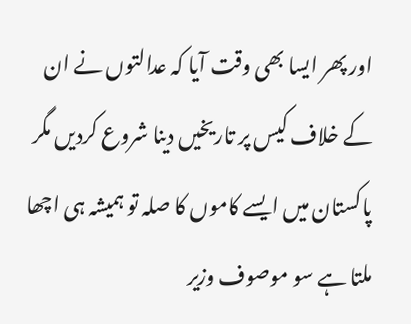اور پھر ایسا بھی وقت آیا کہ عدالتوں نے ان کے خلاف کیس پر تاریخیں دینا شروع کردیں مگر پاکستان میں ایسے کاموں کا صلہ تو ہمیشہ ہی اچھا ملتا ہے سو موصوف وزیر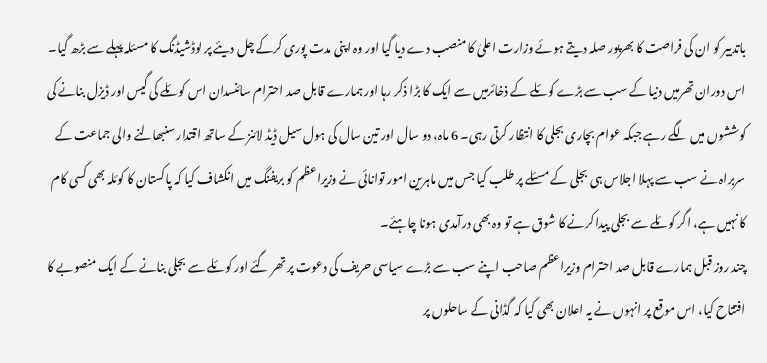باتدبیر کو ان کی فراصت کا بھرپور صلہ دیتے ہوئے وزارت اعلیٰ کا منصب دے دیا گیا اور وہ اپنی مدت پوری کرکے چل دیئے پر لوڈشیڈنگ کا مسئلہ پہلے سے بڑھ گیا۔
اس دوران تھرمیں دنیا کے سب سے بڑے کوئلے کے ذخائرمیں سے ایک کا بڑا ذکر رہا اور ہمارے قابل صد احترام سائنسدان اس کوئلے کی گیس اور ڈیزل بنانے کی کوششوں میں لگے رہے جبکہ عوام بچاری بجلی کا انتظار کرتی رہی۔ 6 ماہ، دو سال اور تین سال کی ہول سیل ڈیڈ لائنز کے ساتھ اقتدار سنبھالنے والی جماعت کے سربراہ نے سب سے پہلا اجلاس ہی بجلی کے مسئلے پر طلب کیا جس میں ماہرین امور توانائی نے وزیراعظم کو بریفنگ میں انکشاف کیا کہ پاکستان کا کوئلہ بھی کسی کام کا نہیں ہے، اگر کوئلے سے بجلی پیدا کرنے کا شوق ہے تو وہ بھی درآمدی ہونا چاہئے۔
چند روز قبل ہمارے قابل صد احترام وزیراعظم صاحب اپنے سب سے بڑے سیاسی حریف کی دعوت پر تھر گئے اور کوئلے سے بجلی بنانے کے ایک منصوبے کا افتتاح کیا، اس موقع پر انہوں نے یہ اعلان بھی کیا کہ گڈانی کے ساحلوں پر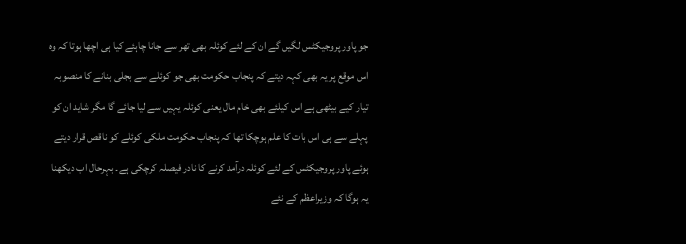جو پاور پروجیکٹس لگیں گے ان کے لئے کوئلہ بھی تھر سے جانا چاہئے کیا ہی اچھا ہوتا کہ وہ اس موقع پر یہ بھی کہہ دیتے کہ پنجاب حکومت بھی جو کوئلے سے بجلی بنانے کا منصوبہ تیار کیے بیٹھی ہے اس کیلئے بھی خام مال یعنی کوئلہ یہیں سے لیا جائے گا مگر شاید ان کو پہلے سے ہی اس بات کا علم ہوچکا تھا کہ پنجاب حکومت ملکی کوئلے کو ناقص قرار دیتے ہوئے پاور پروجیکٹس کے لئے کوئلہ درآمد کرنے کا نادر فیصلہ کرچکی ہے۔ بہرحال اب دیکھنا یہ ہوگا کہ وزیراعظم کے نئے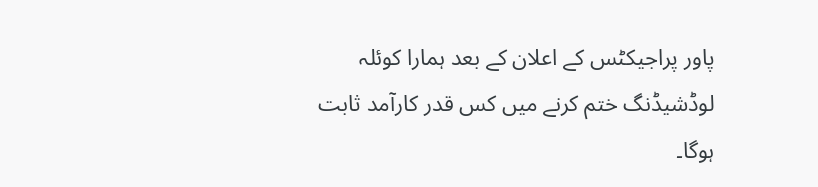پاور پراجیکٹس کے اعلان کے بعد ہمارا کوئلہ لوڈشیڈنگ ختم کرنے میں کس قدر کارآمد ثابت ہوگا۔